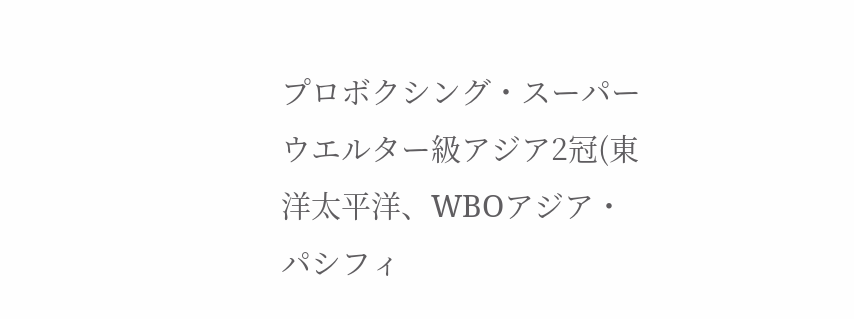プロボクシング・スーパーウエルター級アジア2冠(東洋太平洋、WBOアジア・パシフィ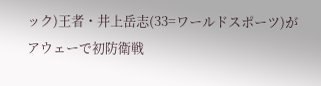ック)王者・井上岳志(33=ワールドスポーツ)がアウェーで初防衛戦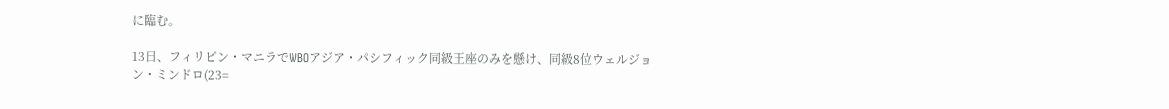に臨む。

13日、フィリピン・マニラでWBOアジア・パシフィック同級王座のみを懸け、同級8位ウェルジョン・ミンドロ(23=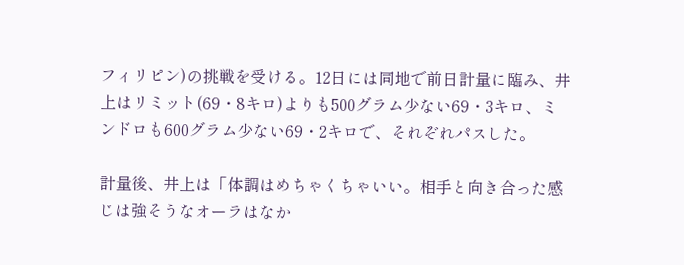フィリピン)の挑戦を受ける。12日には同地で前日計量に臨み、井上はリミット(69・8キロ)よりも500グラム少ない69・3キロ、ミンドロも600グラム少ない69・2キロで、それぞれパスした。

計量後、井上は「体調はめちゃくちゃいい。相手と向き合った感じは強そうなオーラはなか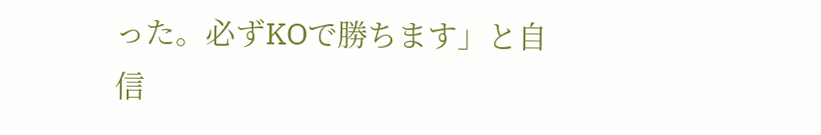った。必ずKOで勝ちます」と自信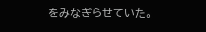をみなぎらせていた。